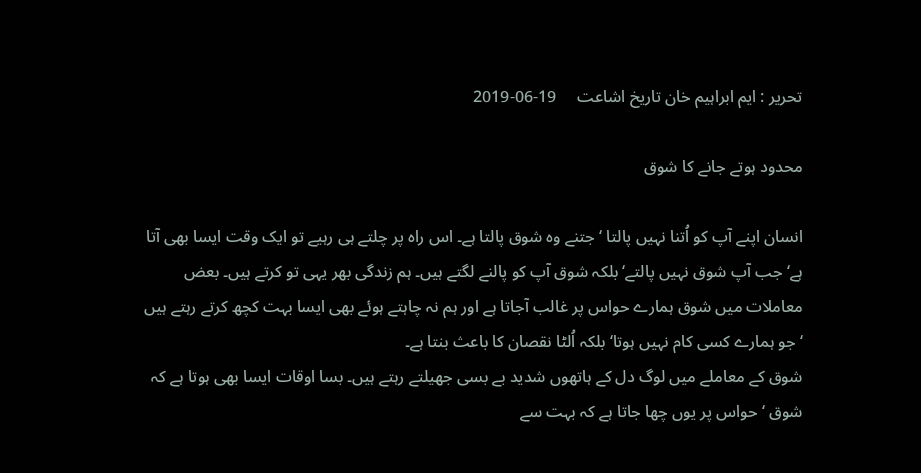تحریر : ایم ابراہیم خان تاریخ اشاعت     19-06-2019

محدود ہوتے جانے کا شوق

انسان اپنے آپ کو اُتنا نہیں پالتا ‘جتنے وہ شوق پالتا ہے۔ اس راہ پر چلتے ہی رہیے تو ایک وقت ایسا بھی آتا ہے‘ جب آپ شوق نہیں پالتے‘ بلکہ شوق آپ کو پالنے لگتے ہیں۔ ہم زندگی بھر یہی تو کرتے ہیں۔ بعض معاملات میں شوق ہمارے حواس پر غالب آجاتا ہے اور ہم نہ چاہتے ہوئے بھی ایسا بہت کچھ کرتے رہتے ہیں ‘جو ہمارے کسی کام نہیں ہوتا‘ بلکہ اُلٹا نقصان کا باعث بنتا ہے۔
شوق کے معاملے میں لوگ دل کے ہاتھوں شدید بے بسی جھیلتے رہتے ہیں۔ بسا اوقات ایسا بھی ہوتا ہے کہ شوق ‘حواس پر یوں چھا جاتا ہے کہ بہت سے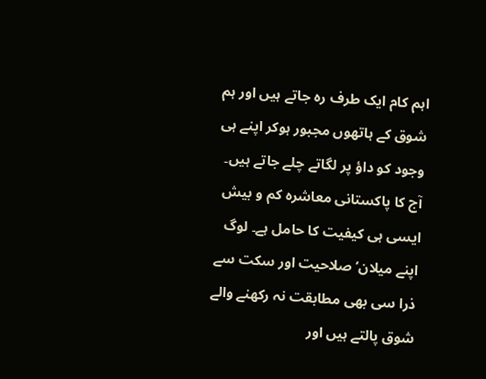اہم کام ایک طرف رہ جاتے ہیں اور ہم شوق کے ہاتھوں مجبور ہوکر اپنے ہی وجود کو داؤ پر لگاتے چلے جاتے ہیں۔ آج کا پاکستانی معاشرہ کم و بیش ایسی ہی کیفیت کا حامل ہے۔ لوگ اپنے میلان‘ صلاحیت اور سکت سے ذرا سی بھی مطابقت نہ رکھنے والے شوق پالتے ہیں اور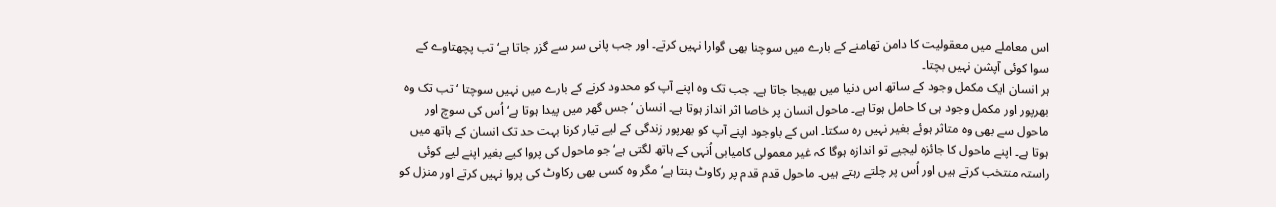اس معاملے میں معقولیت کا دامن تھامنے کے بارے میں سوچنا بھی گوارا نہیں کرتے۔ اور جب پانی سر سے گزر جاتا ہے‘ تب پچھتاوے کے سوا کوئی آپشن نہیں بچتا۔
ہر انسان ایک مکمل وجود کے ساتھ اس دنیا میں بھیجا جاتا ہے۔ جب تک وہ اپنے آپ کو محدود کرنے کے بارے میں نہیں سوچتا ‘تب تک وہ بھرپور اور مکمل وجود ہی کا حامل ہوتا ہے۔ ماحول انسان پر خاصا اثر انداز ہوتا ہے۔ انسان ‘جس گھر میں پیدا ہوتا ہے‘ اُس کی سوچ اور ماحول سے بھی وہ متاثر ہوئے بغیر نہیں رہ سکتا۔ اس کے باوجود اپنے آپ کو بھرپور زندگی کے لیے تیار کرنا بہت حد تک انسان کے ہاتھ میں ہوتا ہے۔ اپنے ماحول کا جائزہ لیجیے تو اندازہ ہوگا کہ غیر معمولی کامیابی اُنہی کے ہاتھ لگتی ہے‘ جو ماحول کی پروا کیے بغیر اپنے لیے کوئی راستہ منتخب کرتے ہیں اور اُس پر چلتے رہتے ہیں۔ ماحول قدم قدم پر رکاوٹ بنتا ہے‘ مگر وہ کسی بھی رکاوٹ کی پروا نہیں کرتے اور منزل کو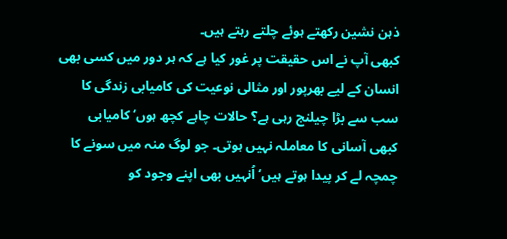ذہن نشین رکھتے ہوئے چلتے رہتے ہیں۔
کبھی آپ نے اس حقیقت پر غور کیا ہے کہ ہر دور میں کسی بھی انسان کے لیے بھرپور اور مثالی نوعیت کی کامیابی زندگی کا سب سے بڑا چیلنج رہی ہے؟ حالات چاہے کچھ ہوں‘ کامیابی کبھی آسانی کا معاملہ نہیں ہوتی۔ جو لوگ منہ میں سونے کا چمچہ لے کر پیدا ہوتے ہیں‘ اُنہیں بھی اپنے وجود کو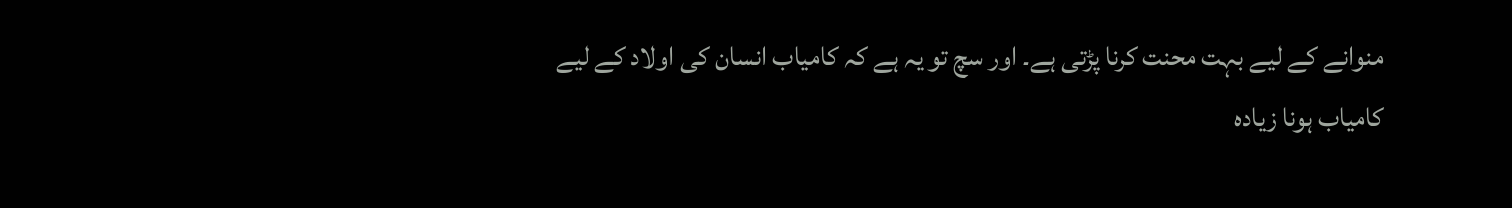منوانے کے لیے بہت محنت کرنا پڑتی ہے۔ اور سچ تو یہ ہے کہ کامیاب انسان کی اولاد کے لیے کامیاب ہونا زیادہ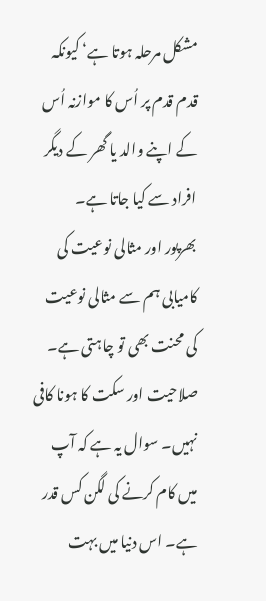مشکل مرحلہ ہوتا ہے‘ کیونکہ قدم قدم پر اُس کا موازنہ اُس کے اپنے والد یا گھر کے دیگر افراد سے کیا جاتا ہے۔
بھرپور اور مثالی نوعیت کی کامیابی ہم سے مثالی نوعیت کی محنت بھی تو چاہتی ہے۔ صلاحیت اور سکت کا ہونا کافی نہیں۔ سوال یہ ہے کہ آپ میں کام کرنے کی لگن کس قدر ہے۔ اس دنیا میں بہت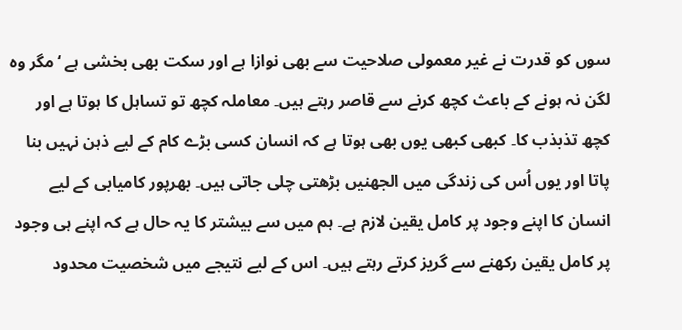سوں کو قدرت نے غیر معمولی صلاحیت سے بھی نوازا ہے اور سکت بھی بخشی ہے ‘مگر وہ لگن نہ ہونے کے باعث کچھ کرنے سے قاصر رہتے ہیں۔ معاملہ کچھ تو تساہل کا ہوتا ہے اور کچھ تذبذب کا۔ کبھی کبھی یوں بھی ہوتا ہے کہ انسان کسی بڑے کام کے لیے ذہن نہیں بنا پاتا اور یوں اُس کی زندگی میں الجھنیں بڑھتی چلی جاتی ہیں۔ بھرپور کامیابی کے لیے انسان کا اپنے وجود پر کامل یقین لازم ہے۔ ہم میں سے بیشتر کا یہ حال ہے کہ اپنے ہی وجود پر کامل یقین رکھنے سے گریز کرتے رہتے ہیں۔ اس کے لیے نتیجے میں شخصیت محدود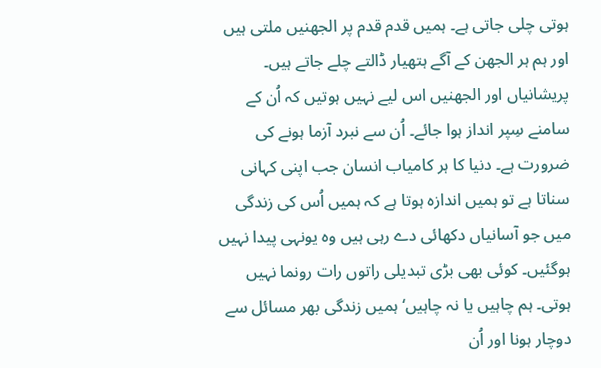ہوتی چلی جاتی ہے۔ ہمیں قدم قدم پر الجھنیں ملتی ہیں اور ہم ہر الجھن کے آگے ہتھیار ڈالتے چلے جاتے ہیں۔ پریشانیاں اور الجھنیں اس لیے نہیں ہوتیں کہ اُن کے سامنے سِپر انداز ہوا جائے۔ اُن سے نبرد آزما ہونے کی ضرورت ہے۔ دنیا کا ہر کامیاب انسان جب اپنی کہانی سناتا ہے تو ہمیں اندازہ ہوتا ہے کہ ہمیں اُس کی زندگی میں جو آسانیاں دکھائی دے رہی ہیں وہ یونہی پیدا نہیں ہوگئیں۔ کوئی بھی بڑی تبدیلی راتوں رات رونما نہیں ہوتی۔ ہم چاہیں یا نہ چاہیں‘ ہمیں زندگی بھر مسائل سے دوچار ہونا اور اُن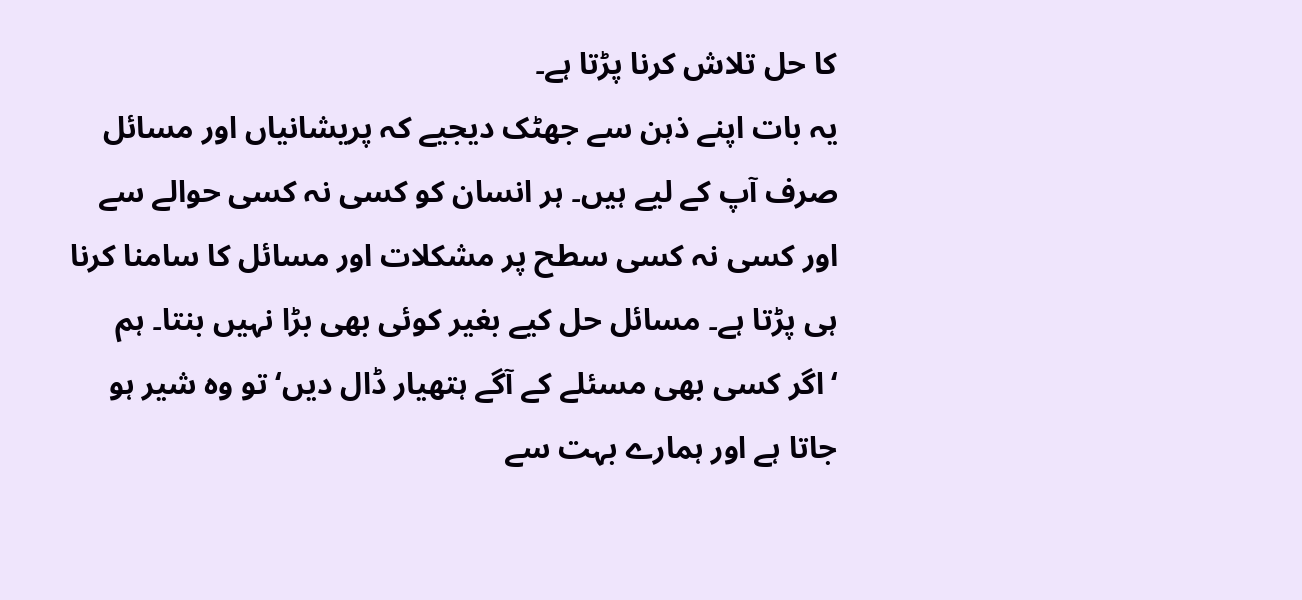کا حل تلاش کرنا پڑتا ہے۔
یہ بات اپنے ذہن سے جھٹک دیجیے کہ پریشانیاں اور مسائل صرف آپ کے لیے ہیں۔ ہر انسان کو کسی نہ کسی حوالے سے اور کسی نہ کسی سطح پر مشکلات اور مسائل کا سامنا کرنا ہی پڑتا ہے۔ مسائل حل کیے بغیر کوئی بھی بڑا نہیں بنتا۔ ہم ‘اگر کسی بھی مسئلے کے آگے ہتھیار ڈال دیں‘ تو وہ شیر ہو جاتا ہے اور ہمارے بہت سے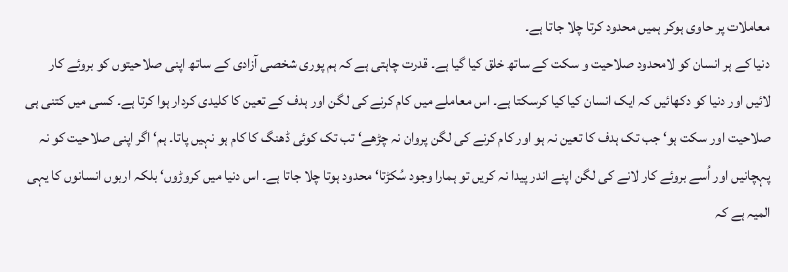معاملات پر حاوی ہوکر ہمیں محدود کرتا چلا جاتا ہے۔
دنیا کے ہر انسان کو لامحدود صلاحیت و سکت کے ساتھ خلق کیا گیا ہے۔ قدرت چاہتی ہے کہ ہم پوری شخصی آزادی کے ساتھ اپنی صلاحیتوں کو بروئے کار لائیں اور دنیا کو دکھائیں کہ ایک انسان کیا کیا کرسکتا ہے۔ اس معاملے میں کام کرنے کی لگن اور ہدف کے تعین کا کلیدی کردار ہوا کرتا ہے۔ کسی میں کتنی ہی صلاحیت اور سکت ہو‘ جب تک ہدف کا تعین نہ ہو اور کام کرنے کی لگن پروان نہ چڑھے‘ تب تک کوئی ڈھنگ کا کام ہو نہیں پاتا۔ ہم‘ اگر اپنی صلاحیت کو نہ پہچانیں اور اُسے بروئے کار لانے کی لگن اپنے اندر پیدا نہ کریں تو ہمارا وجود سُکڑتا‘ محدود ہوتا چلا جاتا ہے۔ اس دنیا میں کروڑوں‘ بلکہ اربوں انسانوں کا یہی المیہ ہے کہ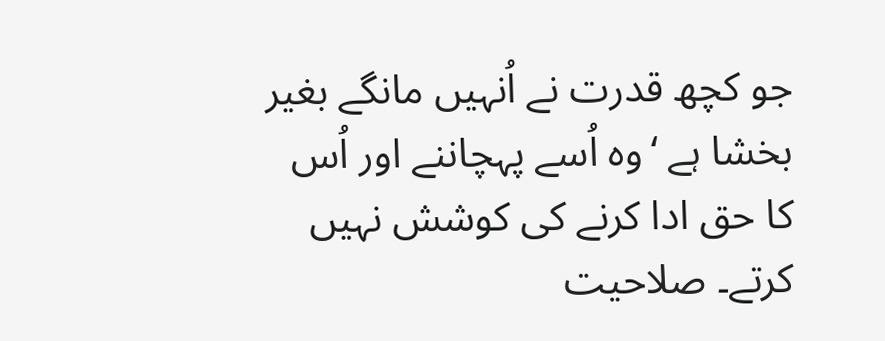جو کچھ قدرت نے اُنہیں مانگے بغیر بخشا ہے ‘وہ اُسے پہچاننے اور اُس کا حق ادا کرنے کی کوشش نہیں کرتے۔ صلاحیت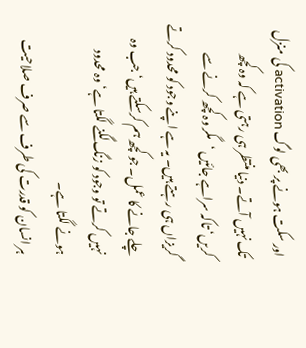اور سکت ہونے پر بھی لوگ activation کی منزل تک نہیں آتے۔ دنیا منتظر ہی رہتی ہے کہ وہ کچھ کریں‘ تاکہ سراہے جائیں ‘مگر وہ کچھ کرنے سے گریزاں ہی رہتے ہیں۔ یہ ہے اپنے وجود کو محدود کرتے چلے جانے کا عمل۔ جو کچھ ہم کرسکتے ہیں‘ جب وہ نہیں کرتے تو وجود کو زنگ لگنے لگتا ہے‘ وہ محدود ہونے لگتا ہے۔
ہر انسان کو قدرت کی طرف سے صرف صلاحیت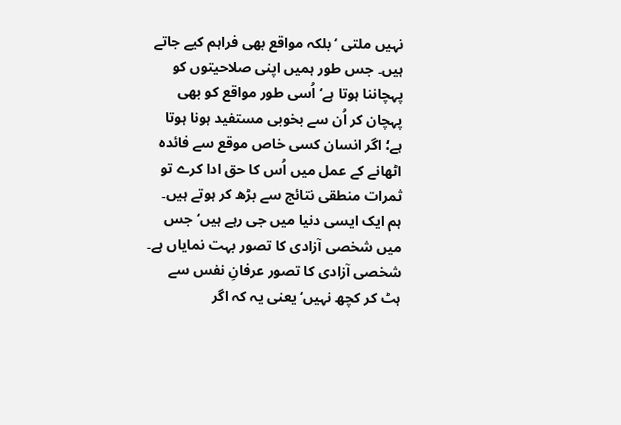نہیں ملتی ‘بلکہ مواقع بھی فراہم کیے جاتے ہیں۔ جس طور ہمیں اپنی صلاحیتوں کو پہچاننا ہوتا ہے‘ اُسی طور مواقع کو بھی پہچان کر اُن سے بخوبی مستفید ہونا ہوتا ہے؛ اگر انسان کسی خاص موقع سے فائدہ اٹھانے کے عمل میں اُس کا حق ادا کرے تو ثمرات منطقی نتائج سے بڑھ کر ہوتے ہیں۔
ہم ایک ایسی دنیا میں جی رہے ہیں‘ جس میں شخصی آزادی کا تصور بہت نمایاں ہے۔ شخصی آزادی کا تصور عرفانِ نفس سے ہٹ کر کچھ نہیں‘ یعنی یہ کہ اگر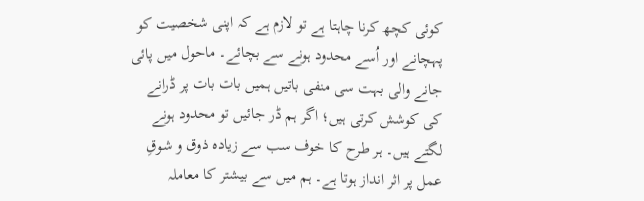کوئی کچھ کرنا چاہتا ہے تو لازم ہے کہ اپنی شخصیت کو پہچانے اور اُسے محدود ہونے سے بچائے۔ ماحول میں پائی جانے والی بہت سی منفی باتیں ہمیں بات بات پر ڈرانے کی کوشش کرتی ہیں؛ اگر ہم ڈر جائیں تو محدود ہونے لگتے ہیں۔ ہر طرح کا خوف سب سے زیادہ ذوق و شوقِ عمل پر اثر انداز ہوتا ہے۔ ہم میں سے بیشتر کا معاملہ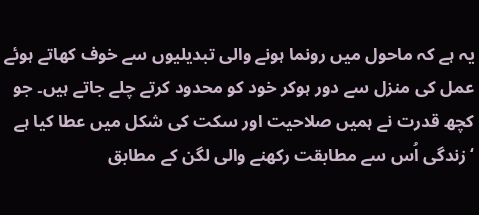یہ ہے کہ ماحول میں رونما ہونے والی تبدیلیوں سے خوف کھاتے ہوئے عمل کی منزل سے دور ہوکر خود کو محدود کرتے چلے جاتے ہیں۔ جو کچھ قدرت نے ہمیں صلاحیت اور سکت کی شکل میں عطا کیا ہے ‘زندگی اُس سے مطابقت رکھنے والی لگن کے مطابق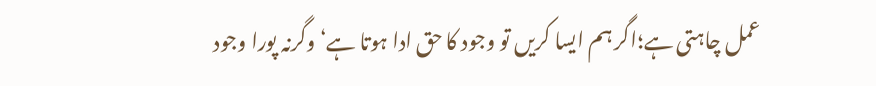عمل چاہتی ہے؛اگر ہم ایسا کریں تو وجود کا حق ادا ہوتا ہے‘ وگرنہ پورا وجود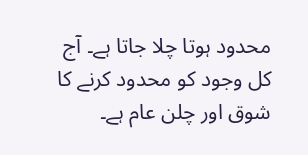محدود ہوتا چلا جاتا ہے۔ آج کل وجود کو محدود کرنے کا شوق اور چلن عام ہے۔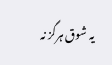یہ شوق ہرگز نہ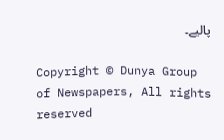پالیے۔

Copyright © Dunya Group of Newspapers, All rights reserved